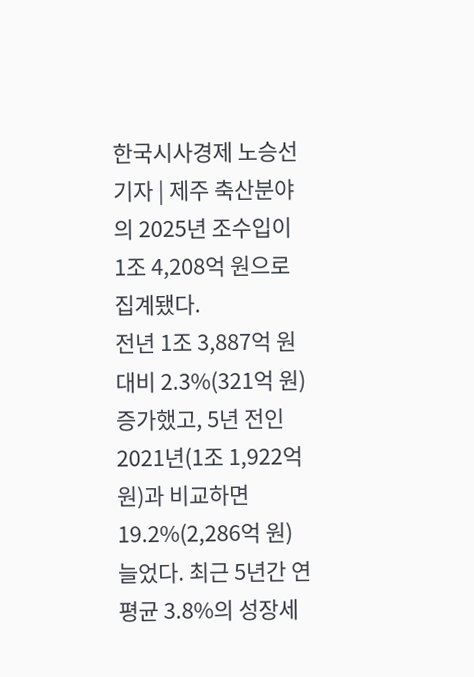한국시사경제 노승선 기자 | 제주 축산분야의 2025년 조수입이 1조 4,208억 원으로 집계됐다.
전년 1조 3,887억 원 대비 2.3%(321억 원) 증가했고, 5년 전인 2021년(1조 1,922억 원)과 비교하면 19.2%(2,286억 원) 늘었다. 최근 5년간 연평균 3.8%의 성장세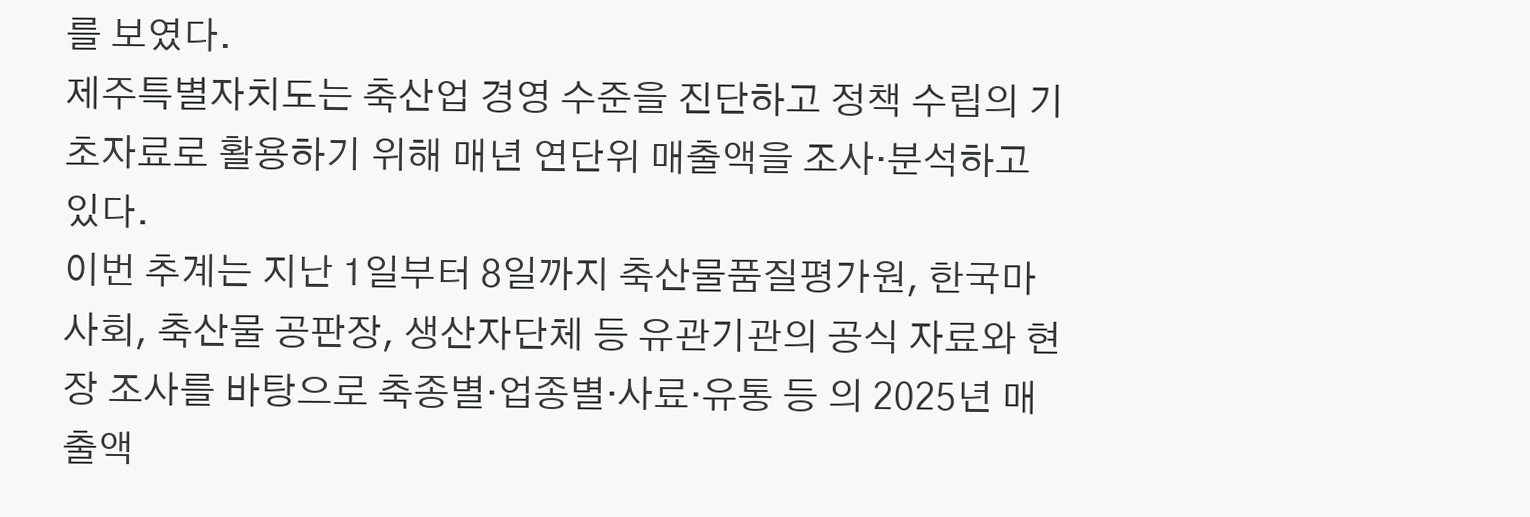를 보였다.
제주특별자치도는 축산업 경영 수준을 진단하고 정책 수립의 기초자료로 활용하기 위해 매년 연단위 매출액을 조사·분석하고 있다.
이번 추계는 지난 1일부터 8일까지 축산물품질평가원, 한국마사회, 축산물 공판장, 생산자단체 등 유관기관의 공식 자료와 현장 조사를 바탕으로 축종별·업종별·사료·유통 등 의 2025년 매출액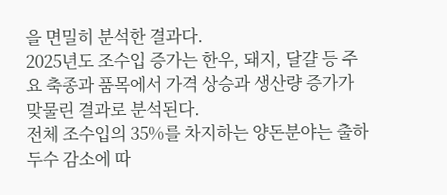을 면밀히 분석한 결과다.
2025년도 조수입 증가는 한우, 돼지, 달걀 등 주요 축종과 품목에서 가격 상승과 생산량 증가가 맞물린 결과로 분석된다.
전체 조수입의 35%를 차지하는 양돈분야는 출하두수 감소에 따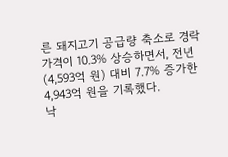른 돼지고기 공급량 축소로 경락가격이 10.3% 상승하면서, 전년(4,593억 원) 대비 7.7% 증가한 4,943억 원을 기록했다.
낙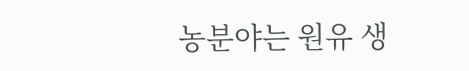농분야는 원유 생